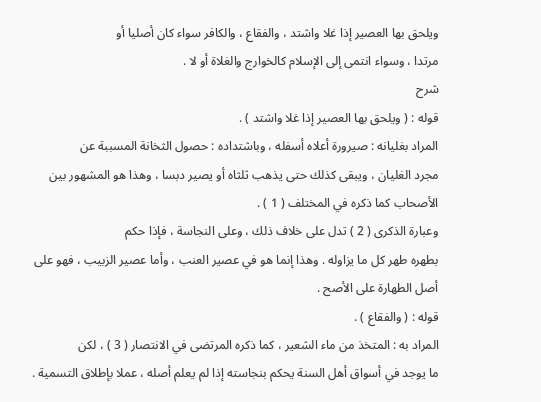ويلحق بها العصير إذا غلا واشتد ، والفقاع ، والكافر سواء كان أصليا أو
مرتدا ، وسواء انتمى إلى الإسلام كالخوارج والغلاة أو لا .
شرح
قوله : ( ويلحق بها العصير إذا غلا واشتد ) .
المراد بغليانه : صيرورة أعلاه أسفله ، وباشتداده : حصول الثخانة المسببة عن
مجرد الغليان ، ويبقى كذلك حتى يذهب ثلثاه أو يصير دبسا ، وهذا هو المشهور بين
الأصحاب كما ذكره في المختلف ( 1 ) .
وعبارة الذكرى ( 2 ) تدل على خلاف ذلك ، وعلى النجاسة ، فإذا حكم
بطهره طهر كل ما يزاوله . وهذا إنما هو في عصير العنب ، وأما عصير الزبيب ، فهو على
أصل الطهارة على الأصح .
قوله : ( والفقاع ) .
المراد به : المتخذ من ماء الشعير ، كما ذكره المرتضى في الانتصار ( 3 ) ، لكن
ما يوجد في أسواق أهل السنة يحكم بنجاسته إذا لم يعلم أصله ، عملا بإطلاق التسمية .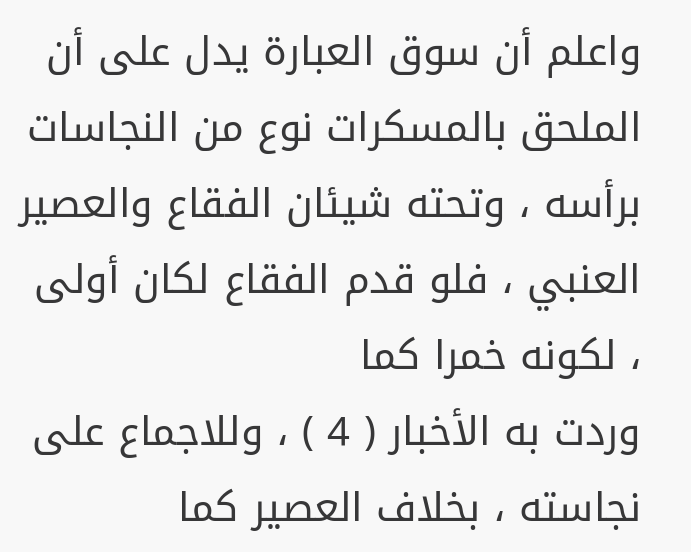واعلم أن سوق العبارة يدل على أن الملحق بالمسكرات نوع من النجاسات
برأسه ، وتحته شيئان الفقاع والعصير العنبي ، فلو قدم الفقاع لكان أولى ، لكونه خمرا كما
وردت به الأخبار ( 4 ) ، وللاجماع على نجاسته ، بخلاف العصير كما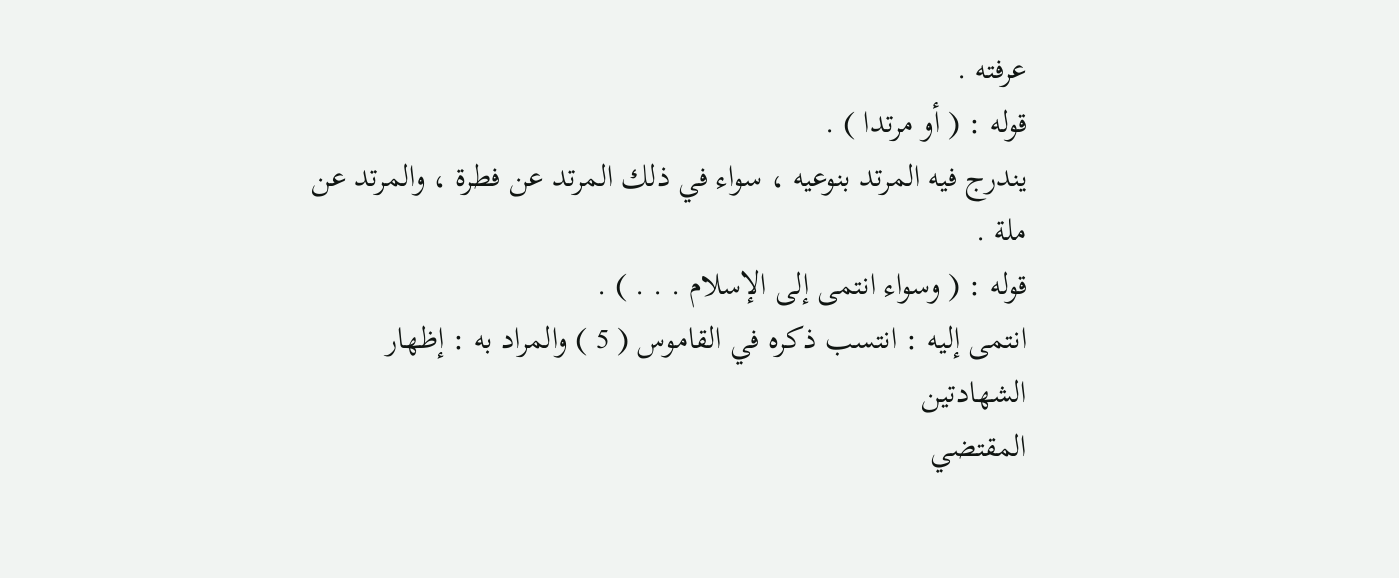عرفته .
قوله : ( أو مرتدا ) .
يندرج فيه المرتد بنوعيه ، سواء في ذلك المرتد عن فطرة ، والمرتد عن ملة .
قوله : ( وسواء انتمى إلى الإسلام . . . ) .
انتمى إليه : انتسب ذكره في القاموس ( 5 ) والمراد به : إظهار الشهادتين
المقتضي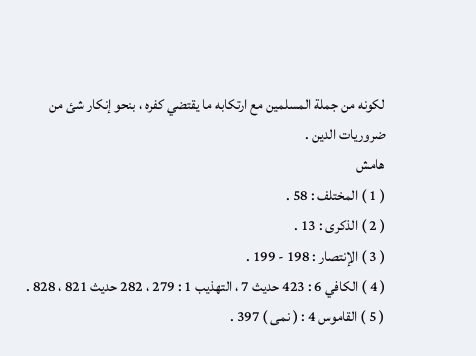لكونه من جملة المسلمين مع ارتكابه ما يقتضي كفره ، بنحو إنكار شئ من
ضروريات الدين .
هامش
( 1 ) المختلف : 58 .
( 2 ) الذكرى : 13 .
( 3 ) الإنتصار : 198 - 199 .
( 4 ) الكافي 6 : 423 حديث 7 ، التهذيب 1 : 279 ، 282 حديث 821 ، 828 .
( 5 ) القاموس 4 : ( نمى ) 397 .